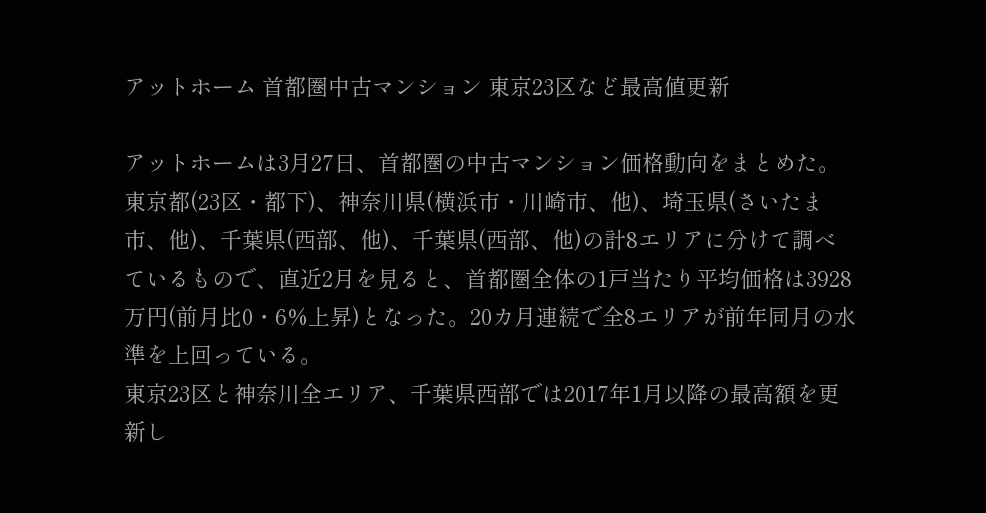アットホーム 首都圏中古マンション 東京23区など最高値更新

アットホームは3月27日、首都圏の中古マンション価格動向をまとめた。東京都(23区・都下)、神奈川県(横浜市・川崎市、他)、埼玉県(さいたま市、他)、千葉県(西部、他)、千葉県(西部、他)の計8エリアに分けて調べているもので、直近2月を見ると、首都圏全体の1戸当たり平均価格は3928万円(前月比0・6%上昇)となった。20カ月連続で全8エリアが前年同月の水準を上回っている。
東京23区と神奈川全エリア、千葉県西部では2017年1月以降の最高額を更新し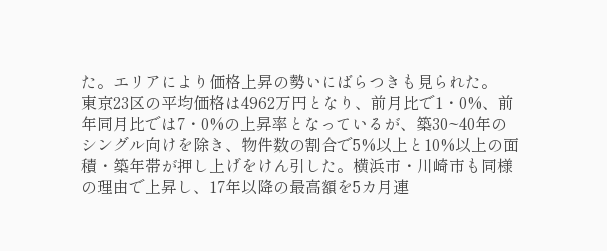た。エリアにより価格上昇の勢いにばらつきも見られた。
東京23区の平均価格は4962万円となり、前月比で1・0%、前年同月比では7・0%の上昇率となっているが、築30~40年のシングル向けを除き、物件数の割合で5%以上と10%以上の面積・築年帯が押し上げをけん引した。横浜市・川崎市も同様の理由で上昇し、17年以降の最高額を5カ月連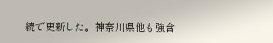続で更新した。神奈川県他も強含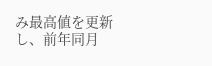み最高値を更新し、前年同月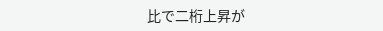比で二桁上昇が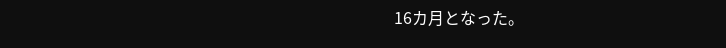16カ月となった。